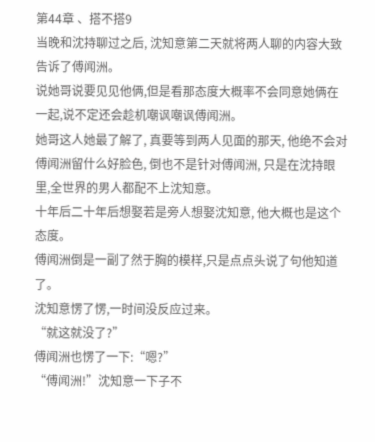第44章 、搭不搭9
当晚和沈持聊过之后, 沈知意第二天就将两人聊的内容大致告诉了傅闻洲。
说她哥说要见见他俩,但是看那态度大概率不会同意她俩在一起,说不定还会趁机嘲讽嘲讽傅闻洲。
她哥这人她最了解了, 真要等到两人见面的那天, 他绝不会对傅闻洲留什么好脸色, 倒也不是针对傅闻洲, 只是在沈持眼里,全世界的男人都配不上沈知意。
十年后二十年后想娶若是旁人想娶沈知意, 他大概也是这个态度。
傅闻洲倒是一副了然于胸的模样,只是点点头说了句他知道了。
沈知意愣了愣,一时间没反应过来。
“就这就没了?”
傅闻洲也愣了一下:“嗯?”
“傅闻洲!”沈知意一下子不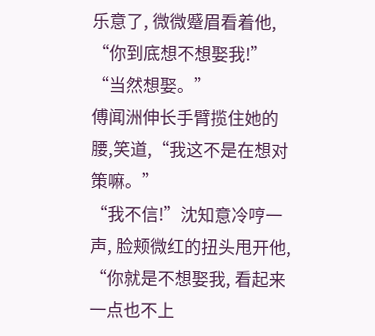乐意了, 微微蹙眉看着他, “你到底想不想娶我!”
“当然想娶。”
傅闻洲伸长手臂揽住她的腰,笑道,“我这不是在想对策嘛。”
“我不信!”沈知意冷哼一声, 脸颊微红的扭头甩开他, “你就是不想娶我, 看起来一点也不上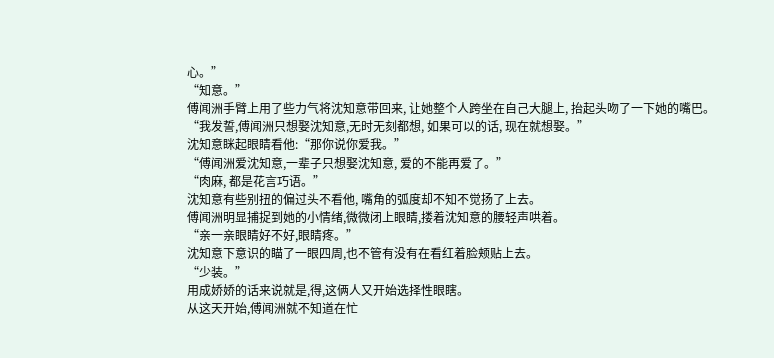心。”
“知意。”
傅闻洲手臂上用了些力气将沈知意带回来, 让她整个人跨坐在自己大腿上, 抬起头吻了一下她的嘴巴。
“我发誓,傅闻洲只想娶沈知意,无时无刻都想, 如果可以的话, 现在就想娶。”
沈知意眯起眼睛看他:“那你说你爱我。”
“傅闻洲爱沈知意,一辈子只想娶沈知意, 爱的不能再爱了。”
“肉麻, 都是花言巧语。”
沈知意有些别扭的偏过头不看他, 嘴角的弧度却不知不觉扬了上去。
傅闻洲明显捕捉到她的小情绪,微微闭上眼睛,搂着沈知意的腰轻声哄着。
“亲一亲眼睛好不好,眼睛疼。”
沈知意下意识的瞄了一眼四周,也不管有没有在看红着脸颊贴上去。
“少装。”
用成娇娇的话来说就是,得,这俩人又开始选择性眼瞎。
从这天开始,傅闻洲就不知道在忙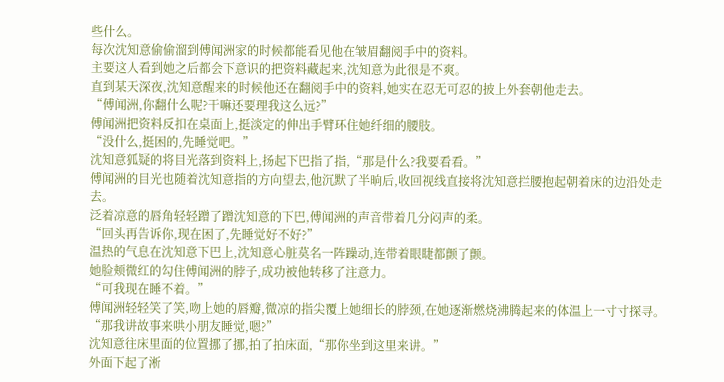些什么。
每次沈知意偷偷溜到傅闻洲家的时候都能看见他在皱眉翻阅手中的资料。
主要这人看到她之后都会下意识的把资料藏起来,沈知意为此很是不爽。
直到某天深夜,沈知意醒来的时候他还在翻阅手中的资料,她实在忍无可忍的披上外套朝他走去。
“傅闻洲,你翻什么呢?干嘛还要理我这么远?”
傅闻洲把资料反扣在桌面上,挺淡定的伸出手臂环住她纤细的腰肢。
“没什么,挺困的,先睡觉吧。”
沈知意狐疑的将目光落到资料上,扬起下巴指了指,“那是什么?我要看看。”
傅闻洲的目光也随着沈知意指的方向望去,他沉默了半晌后,收回视线直接将沈知意拦腰抱起朝着床的边沿处走去。
泛着凉意的唇角轻轻蹭了蹭沈知意的下巴,傅闻洲的声音带着几分闷声的柔。
“回头再告诉你,现在困了,先睡觉好不好?”
温热的气息在沈知意下巴上,沈知意心脏莫名一阵躁动,连带着眼睫都颤了颤。
她脸颊微红的勾住傅闻洲的脖子,成功被他转移了注意力。
“可我现在睡不着。”
傅闻洲轻轻笑了笑,吻上她的唇瓣,微凉的指尖覆上她细长的脖颈,在她逐渐燃烧沸腾起来的体温上一寸寸探寻。
“那我讲故事来哄小朋友睡觉,嗯?”
沈知意往床里面的位置挪了挪,拍了拍床面,“那你坐到这里来讲。”
外面下起了淅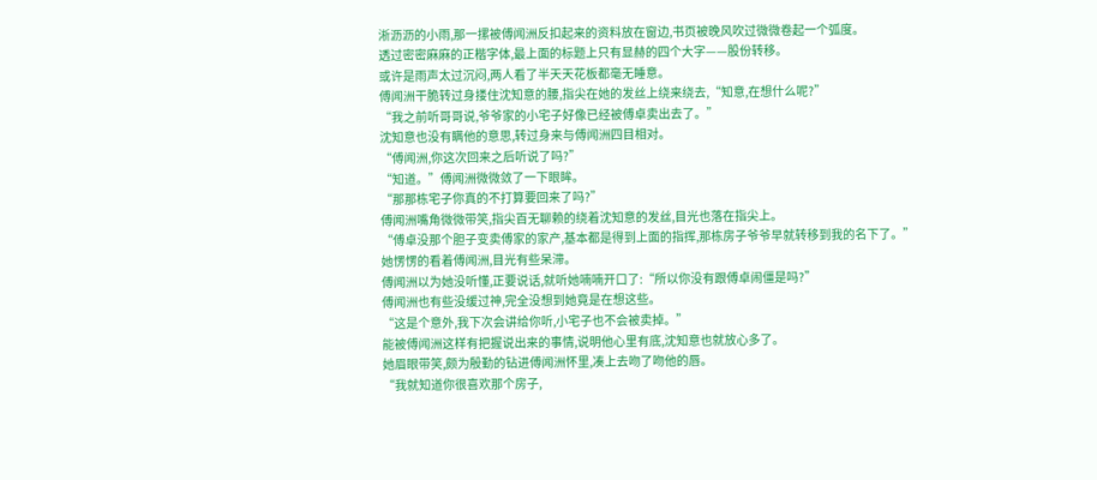淅沥沥的小雨,那一摞被傅闻洲反扣起来的资料放在窗边,书页被晚风吹过微微卷起一个弧度。
透过密密麻麻的正楷字体,最上面的标题上只有显赫的四个大字——股份转移。
或许是雨声太过沉闷,两人看了半天天花板都毫无睡意。
傅闻洲干脆转过身搂住沈知意的腰,指尖在她的发丝上绕来绕去,“知意,在想什么呢?”
“我之前听哥哥说,爷爷家的小宅子好像已经被傅卓卖出去了。”
沈知意也没有瞒他的意思,转过身来与傅闻洲四目相对。
“傅闻洲,你这次回来之后听说了吗?”
“知道。”傅闻洲微微敛了一下眼眸。
“那那栋宅子你真的不打算要回来了吗?”
傅闻洲嘴角微微带笑,指尖百无聊赖的绕着沈知意的发丝,目光也落在指尖上。
“傅卓没那个胆子变卖傅家的家产,基本都是得到上面的指挥,那栋房子爷爷早就转移到我的名下了。”
她愣愣的看着傅闻洲,目光有些呆滞。
傅闻洲以为她没听懂,正要说话,就听她喃喃开口了:“所以你没有跟傅卓闹僵是吗?”
傅闻洲也有些没缓过神,完全没想到她竟是在想这些。
“这是个意外,我下次会讲给你听,小宅子也不会被卖掉。”
能被傅闻洲这样有把握说出来的事情,说明他心里有底,沈知意也就放心多了。
她眉眼带笑,颇为殷勤的钻进傅闻洲怀里,凑上去吻了吻他的唇。
“我就知道你很喜欢那个房子,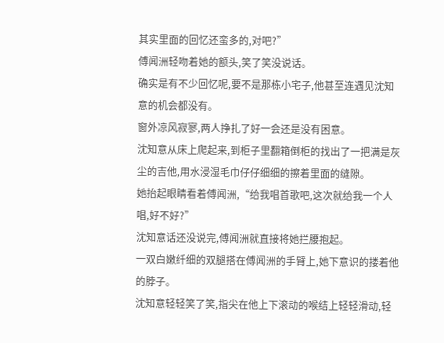其实里面的回忆还蛮多的,对吧?”
傅闻洲轻吻着她的额头,笑了笑没说话。
确实是有不少回忆呢,要不是那栋小宅子,他甚至连遇见沈知意的机会都没有。
窗外凉风寂寥,两人挣扎了好一会还是没有困意。
沈知意从床上爬起来,到柜子里翻箱倒柜的找出了一把满是灰尘的吉他,用水浸湿毛巾仔仔细细的擦着里面的缝隙。
她抬起眼睛看着傅闻洲,“给我唱首歌吧,这次就给我一个人唱,好不好?”
沈知意话还没说完,傅闻洲就直接将她拦腰抱起。
一双白嫩纤细的双腿搭在傅闻洲的手臂上,她下意识的搂着他的脖子。
沈知意轻轻笑了笑,指尖在他上下滚动的喉结上轻轻滑动,轻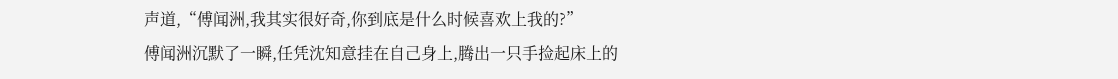声道,“傅闻洲,我其实很好奇,你到底是什么时候喜欢上我的?”
傅闻洲沉默了一瞬,任凭沈知意挂在自己身上,腾出一只手捡起床上的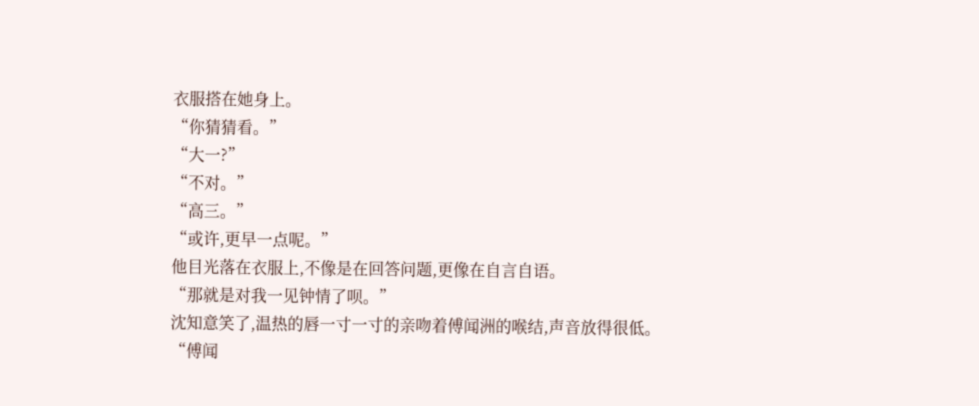衣服搭在她身上。
“你猜猜看。”
“大一?”
“不对。”
“高三。”
“或许,更早一点呢。”
他目光落在衣服上,不像是在回答问题,更像在自言自语。
“那就是对我一见钟情了呗。”
沈知意笑了,温热的唇一寸一寸的亲吻着傅闻洲的喉结,声音放得很低。
“傅闻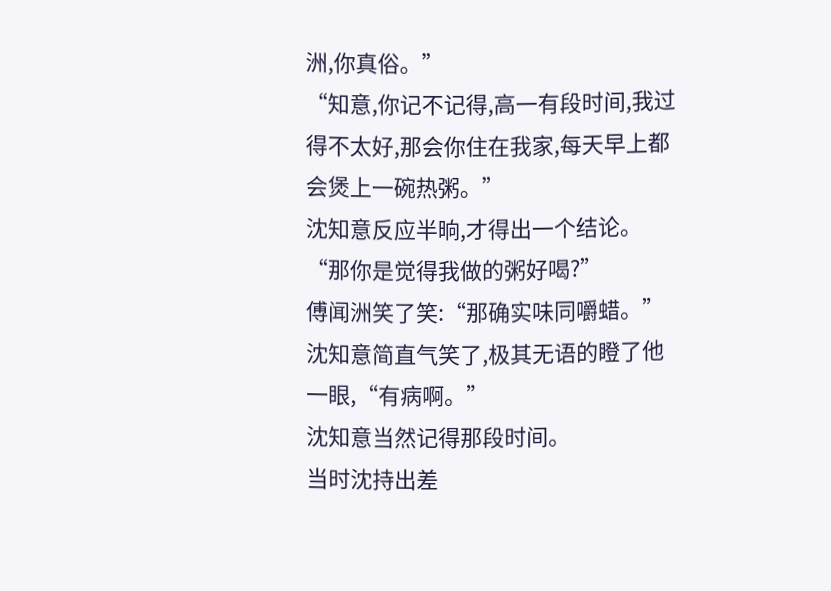洲,你真俗。”
“知意,你记不记得,高一有段时间,我过得不太好,那会你住在我家,每天早上都会煲上一碗热粥。”
沈知意反应半晌,才得出一个结论。
“那你是觉得我做的粥好喝?”
傅闻洲笑了笑:“那确实味同嚼蜡。”
沈知意简直气笑了,极其无语的瞪了他一眼,“有病啊。”
沈知意当然记得那段时间。
当时沈持出差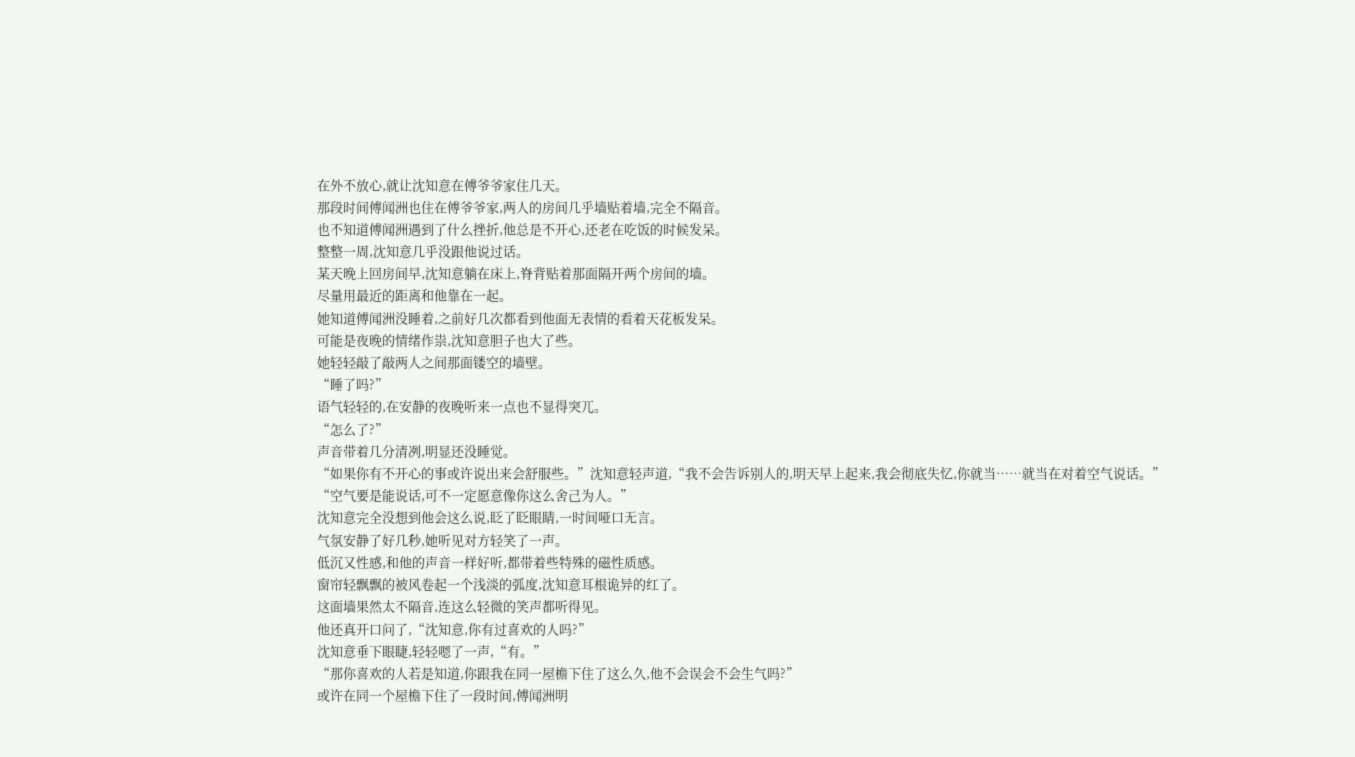在外不放心,就让沈知意在傅爷爷家住几天。
那段时间傅闻洲也住在傅爷爷家,两人的房间几乎墙贴着墙,完全不隔音。
也不知道傅闻洲遇到了什么挫折,他总是不开心,还老在吃饭的时候发呆。
整整一周,沈知意几乎没跟他说过话。
某天晚上回房间早,沈知意躺在床上,脊背贴着那面隔开两个房间的墙。
尽量用最近的距离和他靠在一起。
她知道傅闻洲没睡着,之前好几次都看到他面无表情的看着天花板发呆。
可能是夜晚的情绪作祟,沈知意胆子也大了些。
她轻轻敲了敲两人之间那面镂空的墙壁。
“睡了吗?”
语气轻轻的,在安静的夜晚听来一点也不显得突兀。
“怎么了?”
声音带着几分清冽,明显还没睡觉。
“如果你有不开心的事或许说出来会舒服些。”沈知意轻声道,“我不会告诉别人的,明天早上起来,我会彻底失忆,你就当……就当在对着空气说话。”
“空气要是能说话,可不一定愿意像你这么舍己为人。”
沈知意完全没想到他会这么说,眨了眨眼睛,一时间哑口无言。
气氛安静了好几秒,她听见对方轻笑了一声。
低沉又性感,和他的声音一样好听,都带着些特殊的磁性质感。
窗帘轻飘飘的被风卷起一个浅淡的弧度,沈知意耳根诡异的红了。
这面墙果然太不隔音,连这么轻微的笑声都听得见。
他还真开口问了,“沈知意,你有过喜欢的人吗?”
沈知意垂下眼睫,轻轻嗯了一声,“有。”
“那你喜欢的人若是知道,你跟我在同一屋檐下住了这么久,他不会误会不会生气吗?”
或许在同一个屋檐下住了一段时间,傅闻洲明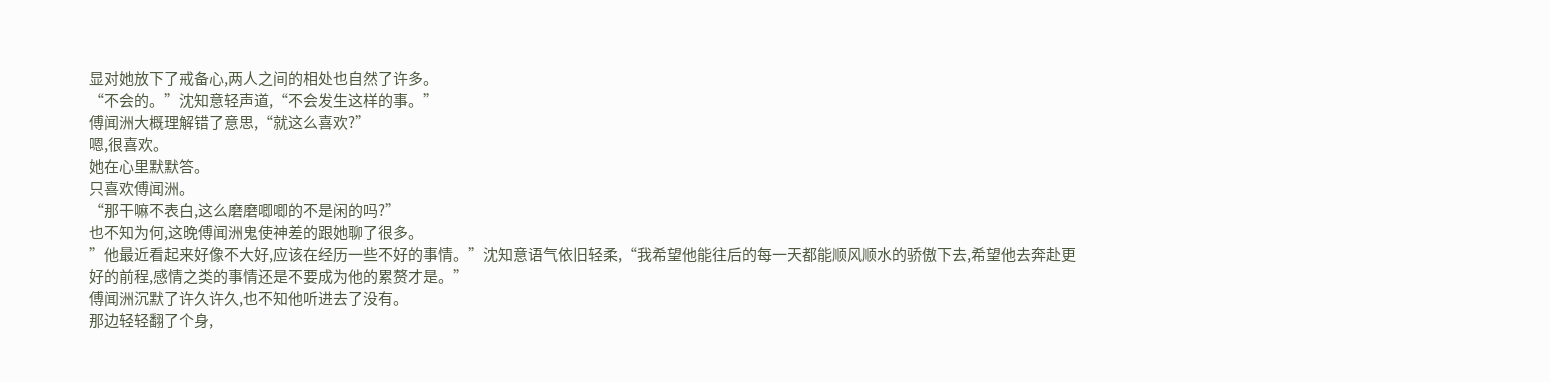显对她放下了戒备心,两人之间的相处也自然了许多。
“不会的。”沈知意轻声道,“不会发生这样的事。”
傅闻洲大概理解错了意思,“就这么喜欢?”
嗯,很喜欢。
她在心里默默答。
只喜欢傅闻洲。
“那干嘛不表白,这么磨磨唧唧的不是闲的吗?”
也不知为何,这晚傅闻洲鬼使神差的跟她聊了很多。
”他最近看起来好像不大好,应该在经历一些不好的事情。”沈知意语气依旧轻柔,“我希望他能往后的每一天都能顺风顺水的骄傲下去,希望他去奔赴更好的前程,感情之类的事情还是不要成为他的累赘才是。”
傅闻洲沉默了许久许久,也不知他听进去了没有。
那边轻轻翻了个身,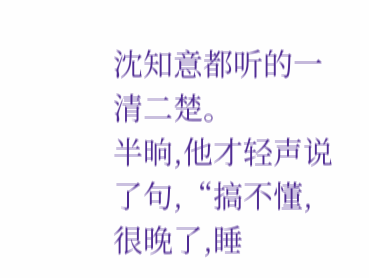沈知意都听的一清二楚。
半晌,他才轻声说了句,“搞不懂,很晚了,睡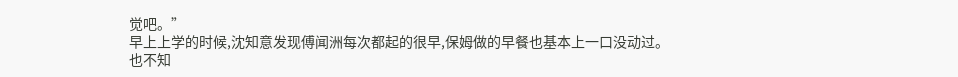觉吧。”
早上上学的时候,沈知意发现傅闻洲每次都起的很早,保姆做的早餐也基本上一口没动过。
也不知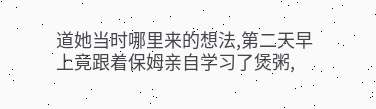道她当时哪里来的想法,第二天早上竟跟着保姆亲自学习了煲粥,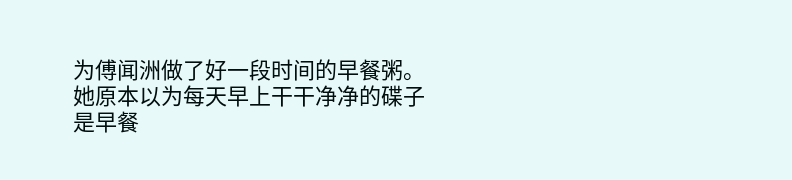为傅闻洲做了好一段时间的早餐粥。
她原本以为每天早上干干净净的碟子是早餐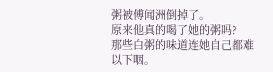粥被傅闻洲倒掉了。
原来他真的喝了她的粥吗?
那些白粥的味道连她自己都难以下咽。